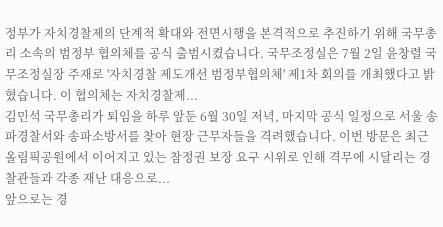정부가 자치경찰제의 단계적 확대와 전면시행을 본격적으로 추진하기 위해 국무총리 소속의 범정부 협의체를 공식 출범시켰습니다. 국무조정실은 7월 2일 윤창렬 국무조정실장 주재로 '자치경찰 제도개선 범정부협의체' 제1차 회의를 개최했다고 밝혔습니다. 이 협의체는 자치경찰제...
김민석 국무총리가 퇴임을 하루 앞둔 6월 30일 저녁, 마지막 공식 일정으로 서울 송파경찰서와 송파소방서를 찾아 현장 근무자들을 격려했습니다. 이번 방문은 최근 올림픽공원에서 이어지고 있는 참정권 보장 요구 시위로 인해 격무에 시달리는 경찰관들과 각종 재난 대응으로...
앞으로는 경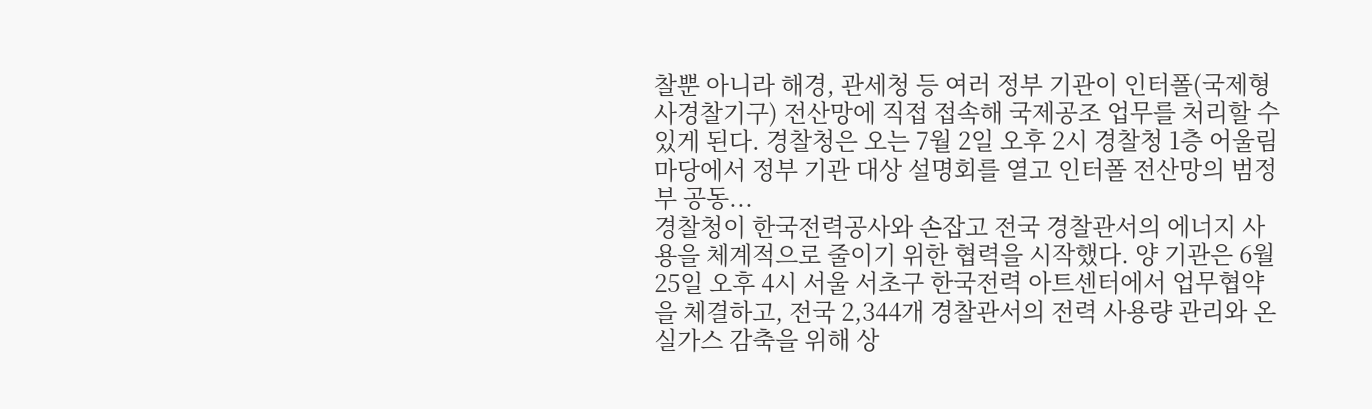찰뿐 아니라 해경, 관세청 등 여러 정부 기관이 인터폴(국제형사경찰기구) 전산망에 직접 접속해 국제공조 업무를 처리할 수 있게 된다. 경찰청은 오는 7월 2일 오후 2시 경찰청 1층 어울림마당에서 정부 기관 대상 설명회를 열고 인터폴 전산망의 범정부 공동...
경찰청이 한국전력공사와 손잡고 전국 경찰관서의 에너지 사용을 체계적으로 줄이기 위한 협력을 시작했다. 양 기관은 6월 25일 오후 4시 서울 서초구 한국전력 아트센터에서 업무협약을 체결하고, 전국 2,344개 경찰관서의 전력 사용량 관리와 온실가스 감축을 위해 상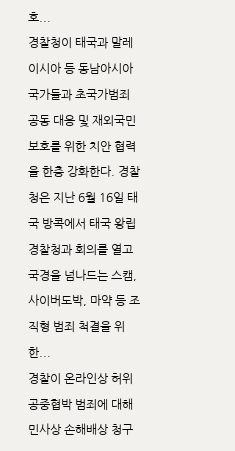호...
경찰청이 태국과 말레이시아 등 동남아시아 국가들과 초국가범죄 공동 대응 및 재외국민 보호를 위한 치안 협력을 한층 강화한다. 경찰청은 지난 6월 16일 태국 방콕에서 태국 왕립경찰청과 회의를 열고 국경을 넘나드는 스캠, 사이버도박, 마약 등 조직형 범죄 척결을 위한...
경찰이 온라인상 허위 공중협박 범죄에 대해 민사상 손해배상 청구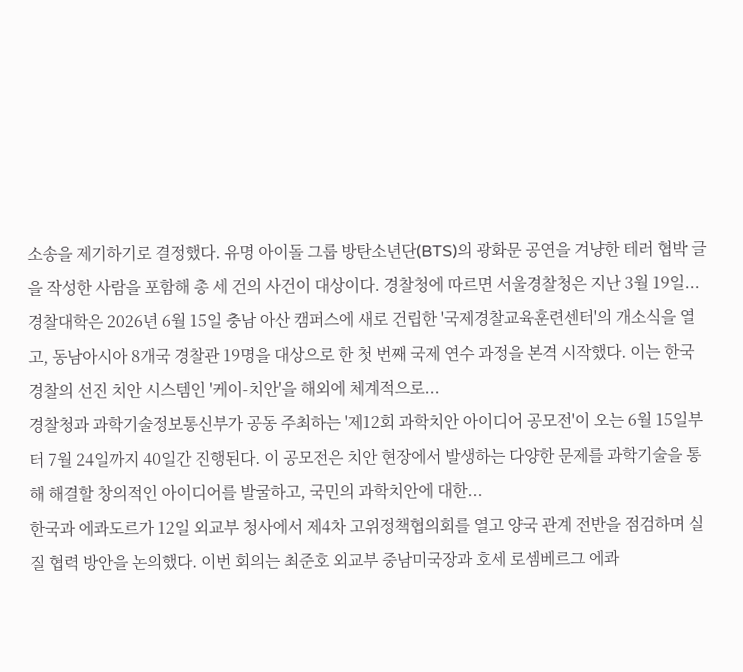소송을 제기하기로 결정했다. 유명 아이돌 그룹 방탄소년단(BTS)의 광화문 공연을 겨냥한 테러 협박 글을 작성한 사람을 포함해 총 세 건의 사건이 대상이다. 경찰청에 따르면 서울경찰청은 지난 3월 19일...
경찰대학은 2026년 6월 15일 충남 아산 캠퍼스에 새로 건립한 '국제경찰교육훈련센터'의 개소식을 열고, 동남아시아 8개국 경찰관 19명을 대상으로 한 첫 번째 국제 연수 과정을 본격 시작했다. 이는 한국 경찰의 선진 치안 시스템인 '케이-치안'을 해외에 체계적으로...
경찰청과 과학기술정보통신부가 공동 주최하는 '제12회 과학치안 아이디어 공모전'이 오는 6월 15일부터 7월 24일까지 40일간 진행된다. 이 공모전은 치안 현장에서 발생하는 다양한 문제를 과학기술을 통해 해결할 창의적인 아이디어를 발굴하고, 국민의 과학치안에 대한...
한국과 에콰도르가 12일 외교부 청사에서 제4차 고위정책협의회를 열고 양국 관계 전반을 점검하며 실질 협력 방안을 논의했다. 이번 회의는 최준호 외교부 중남미국장과 호세 로셈베르그 에콰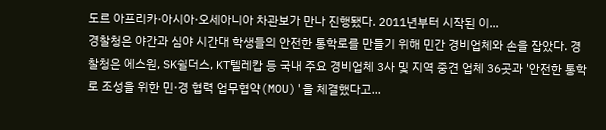도르 아프리카·아시아·오세아니아 차관보가 만나 진행됐다. 2011년부터 시작된 이...
경찰청은 야간과 심야 시간대 학생들의 안전한 통학로를 만들기 위해 민간 경비업체와 손을 잡았다. 경찰청은 에스원, SK쉴더스, KT텔레캅 등 국내 주요 경비업체 3사 및 지역 중견 업체 36곳과 '안전한 통학로 조성을 위한 민·경 협력 업무협약(MOU)'을 체결했다고...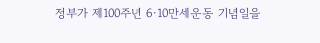정부가 제100주년 6·10만세운동 기념일을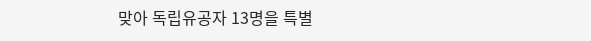맞아 독립유공자 13명을 특별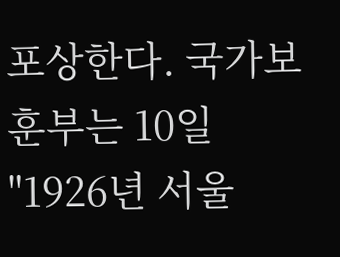포상한다. 국가보훈부는 10일 "1926년 서울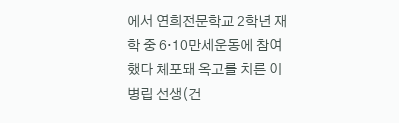에서 연희전문학교 2학년 재학 중 6·10만세운동에 참여했다 체포돼 옥고를 치른 이병립 선생(건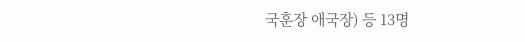국훈장 애국장) 등 13명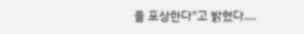을 포상한다"고 밝혔다....